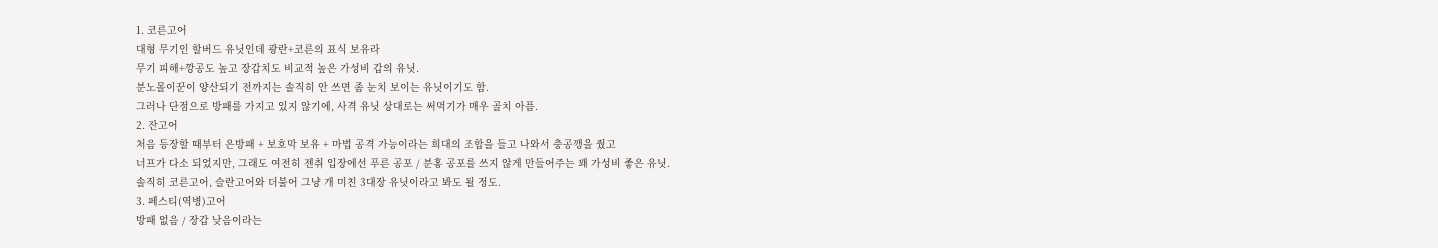1. 코른고어
대형 무기인 할버드 유닛인데 광란+코른의 표식 보유라
무기 피해+깡공도 높고 장갑치도 비교적 높은 가성비 갑의 유닛.
분노몰이꾼이 양산되기 전까지는 솔직히 안 쓰면 좀 눈치 보이는 유닛이기도 함.
그러나 단점으로 방패를 가지고 있지 않기에, 사격 유닛 상대로는 써먹기가 매우 골치 아픔.
2. 잔고어
처음 등장할 때부터 은방패 + 보호막 보유 + 마법 공격 가능이라는 희대의 조합을 들고 나와서 충공깽을 줬고
너프가 다소 되었지만, 그래도 여전히 젠취 입장에선 푸른 공포 / 분홍 공포를 쓰지 않게 만들어주는 꽤 가성비 좋은 유닛.
솔직히 코른고어, 슬란고어와 더불어 그냥 개 미친 3대장 유닛이라고 봐도 될 정도.
3. 페스티(역병)고어
방패 없음 / 장갑 낮음이라는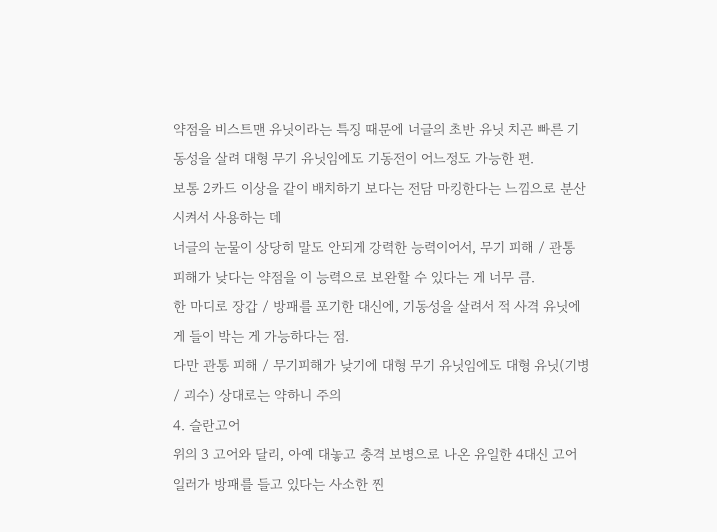약점을 비스트맨 유닛이라는 특징 때문에 너글의 초반 유닛 치곤 빠른 기동성을 살려 대형 무기 유닛임에도 기동전이 어느정도 가능한 편.
보통 2카드 이상을 같이 배치하기 보다는 전담 마킹한다는 느낌으로 분산시켜서 사용하는 데
너글의 눈물이 상당히 말도 안되게 강력한 능력이어서, 무기 피해 / 관통 피해가 낮다는 약점을 이 능력으로 보완할 수 있다는 게 너무 큼.
한 마디로 장갑 / 방패를 포기한 대신에, 기동성을 살려서 적 사격 유닛에게 들이 박는 게 가능하다는 점.
다만 관통 피해 / 무기피해가 낮기에 대형 무기 유닛임에도 대형 유닛(기병 / 괴수) 상대로는 약하니 주의
4. 슬란고어
위의 3 고어와 달리, 아예 대놓고 충격 보병으로 나온 유일한 4대신 고어
일러가 방패를 들고 있다는 사소한 찐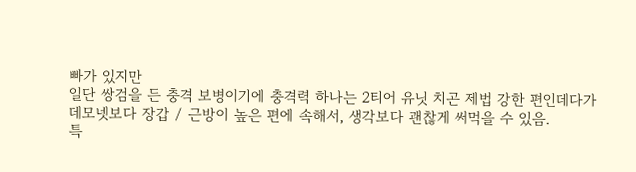빠가 있지만
일단 쌍검을 든 충격 보병이기에 충격력 하나는 2티어 유닛 치곤 제법 강한 편인데다가
데모넷보다 장갑 / 근방이 높은 편에 속해서, 생각보다 괜찮게 써먹을 수 있음.
특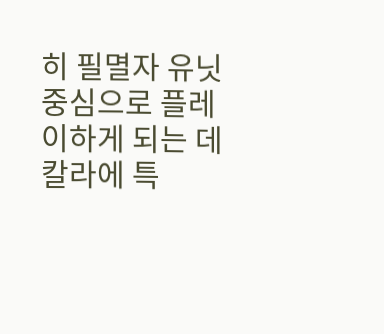히 필멸자 유닛 중심으로 플레이하게 되는 데칼라에 특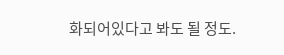화되어있다고 봐도 될 정도.